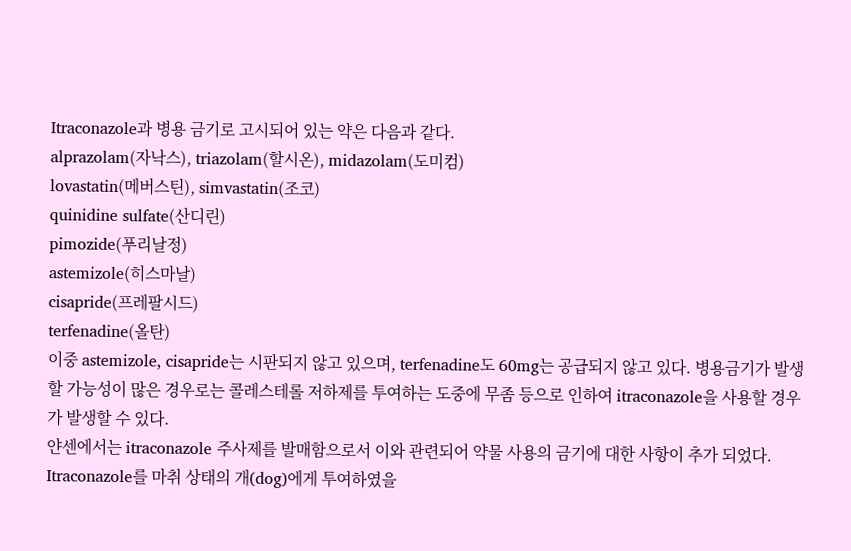Itraconazole과 병용 금기로 고시되어 있는 약은 다음과 같다.
alprazolam(자낙스), triazolam(할시온), midazolam(도미컴)
lovastatin(메버스틴), simvastatin(조코)
quinidine sulfate(산디린)
pimozide(푸리날정)
astemizole(히스마날)
cisapride(프레팔시드)
terfenadine(올탄)
이중 astemizole, cisapride는 시판되지 않고 있으며, terfenadine도 60mg는 공급되지 않고 있다. 병용금기가 발생할 가능성이 많은 경우로는 콜레스테롤 저하제를 투여하는 도중에 무좀 등으로 인하여 itraconazole을 사용할 경우가 발생할 수 있다.
얀센에서는 itraconazole 주사제를 발매함으로서 이와 관련되어 약물 사용의 금기에 대한 사항이 추가 되었다.
Itraconazole를 마취 상태의 개(dog)에게 투여하였을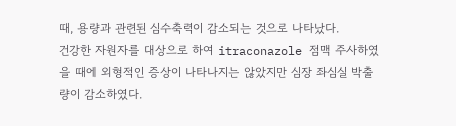때, 용량과 관련된 심수축력이 감소되는 것으로 나타났다.
건강한 자원자를 대상으로 하여 itraconazole 점맥 주사하였을 때에 외형적인 증상이 나타나지는 않았지만 심장 좌심실 박출량이 감소하였다.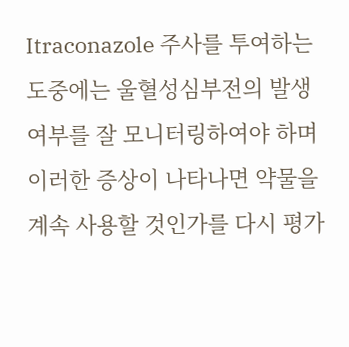Itraconazole 주사를 투여하는 도중에는 울혈성심부전의 발생 여부를 잘 모니터링하여야 하며 이러한 증상이 나타나면 약물을 계속 사용할 것인가를 다시 평가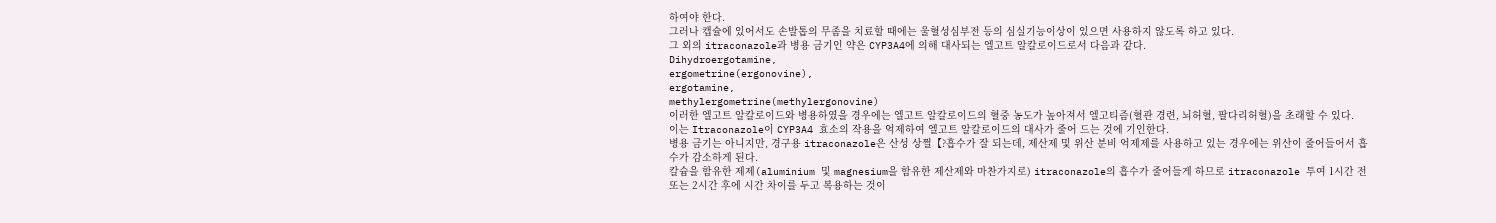하여야 한다.
그러나 캡슐에 있어서도 손발톱의 무좀을 치료할 때에는 울혈성심부전 등의 심실기능이상이 있으면 사용하지 않도록 하고 있다.
그 외의 itraconazole과 병용 금기인 약은 CYP3A4에 의해 대사되는 엘고트 알칼로이드로서 다음과 같다.
Dihydroergotamine,
ergometrine(ergonovine),
ergotamine,
methylergometrine(methylergonovine)
이러한 엘고트 알칼로이드와 병용하였을 경우에는 엘고트 알칼로이드의 혈중 농도가 높아져서 엘고티즘(혈관 경련, 뇌허혈, 팔다리허혈)을 초래할 수 있다.
이는 Itraconazole이 CYP3A4 효소의 작용을 억제하여 엘고트 알칼로이드의 대사가 줄어 드는 것에 기인한다.
병용 금기는 아니지만, 경구용 itraconazole은 산성 상쩔【?흡수가 잘 되는데, 제산제 및 위산 분비 억제제를 사용하고 있는 경우에는 위산이 줄어들어서 흡수가 감소하게 된다.
칼슘을 함유한 제제(aluminium 및 magnesium을 함유한 제산제와 마찬가지로) itraconazole의 흡수가 줄어들게 하므로 itraconazole 투여 1시간 전 또는 2시간 후에 시간 차이를 두고 복용하는 것이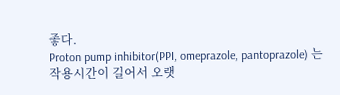좋다.
Proton pump inhibitor(PPI, omeprazole, pantoprazole) 는 작용시간이 길어서 오랫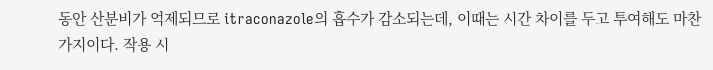동안 산분비가 억제되므로 itraconazole의 흡수가 감소되는데, 이때는 시간 차이를 두고 투여해도 마찬가지이다. 작용 시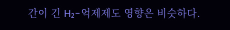간이 긴 H₂-억제제도 영향은 비슷하다.